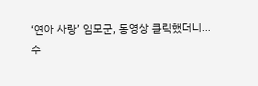‘연아 사랑’ 임모군, 동영상 클릭했더니…
수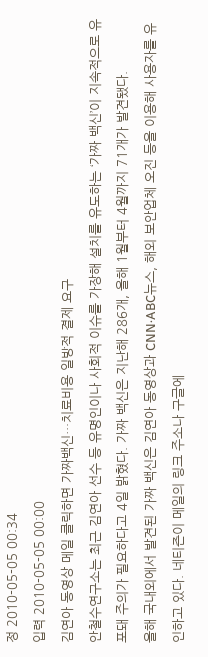정 2010-05-05 00:34
입력 2010-05-05 00:00
김연아 동영상 메일 클릭하면 가짜백신…치료비용 일방적 결제 요구
안철수연구소는 최근 김연아 선수 등 유명인이나 사회적 이슈를 가장해 설치를 유도하는 ‘가짜 백신’이 지속적으로 유포돼 주의가 필요하다고 4일 밝혔다. 가짜 백신은 지난해 286개, 올해 1월부터 4월까지 71개가 발견됐다.
올해 국내외에서 발견된 가짜 백신은 김연아 동영상과 CNN·ABC뉴스, 해외 보안업체 오진 등을 이용해 사용자를 유인하고 있다. 네티즌이 메일의 링크 주소나 구글에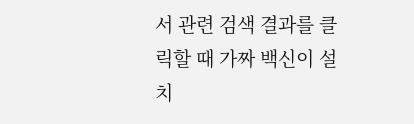서 관련 검색 결과를 클릭할 때 가짜 백신이 설치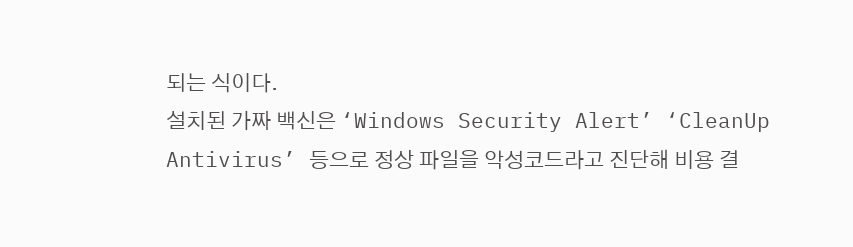되는 식이다.
설치된 가짜 백신은 ‘Windows Security Alert’ ‘CleanUp Antivirus’ 등으로 정상 파일을 악성코드라고 진단해 비용 결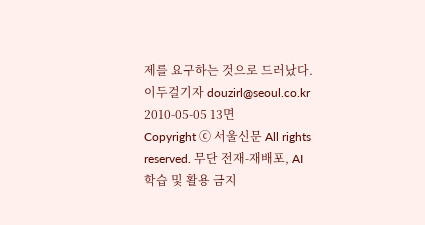제를 요구하는 것으로 드러났다.
이두걸기자 douzirl@seoul.co.kr
2010-05-05 13면
Copyright ⓒ 서울신문 All rights reserved. 무단 전재-재배포, AI 학습 및 활용 금지